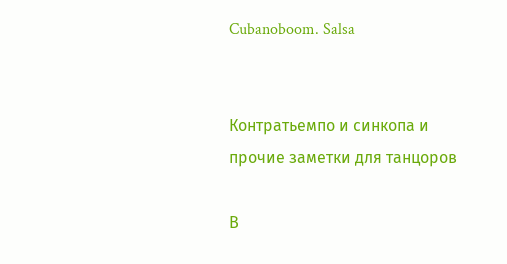Cubanoboom. Salsa


Контратьемпо и синкопа и прочие заметки для танцоров

В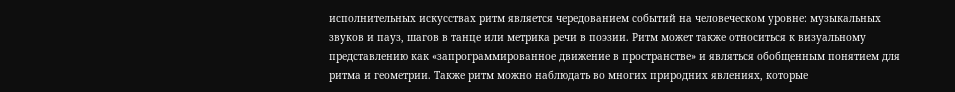исполнительных искусствах ритм является чередованием событий на человеческом уровне: музыкальных звуков и пауз, шагов в танце или метрика речи в поэзии. Ритм может также относиться к визуальному представлению как «запрограммированное движение в пространстве» и являться обобщенным понятием для ритма и геометрии. Также ритм можно наблюдать во многих природних явлениях, которые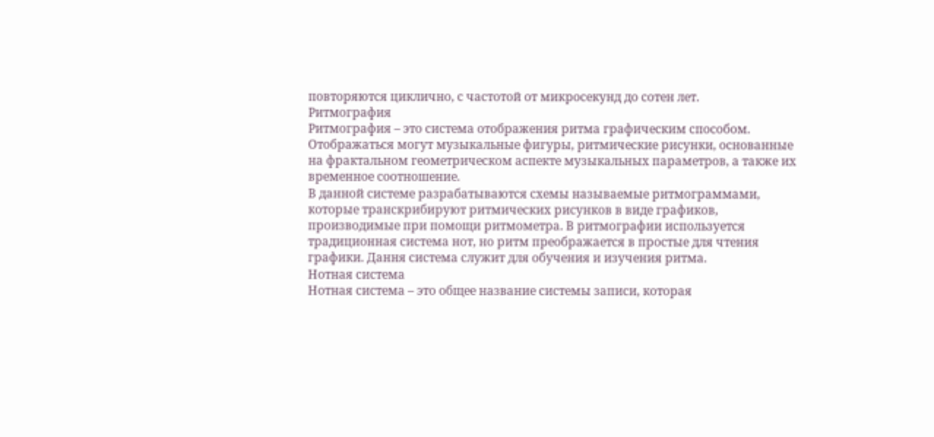повторяются циклично, с частотой от микросекунд до сотен лет.
Ритмография
Ритмография – это система отображения ритма графическим способом. Отображаться могут музыкальные фигуры, ритмические рисунки, основанные на фрактальном геометрическом аспекте музыкальных параметров, а также их временное соотношение.
В данной системе разрабатываются схемы называемые ритмограммами, которые транскрибируют ритмических рисунков в виде графиков, производимые при помощи ритмометра. В ритмографии используется традиционная система нот, но ритм преображается в простые для чтения графики. Дання система служит для обучения и изучения ритма.
Нотная система
Нотная система – это общее название системы записи, которая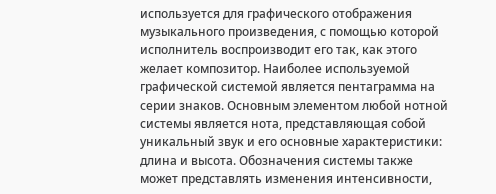используется для графического отображения музыкального произведения, с помощью которой исполнитель воспроизводит его так, как этого желает композитор. Наиболее используемой графической системой является пентаграмма на серии знаков. Основным элементом любой нотной системы является нота, представляющая собой уникальный звук и его основные характеристики: длина и высота. Обозначения системы также может представлять изменения интенсивности,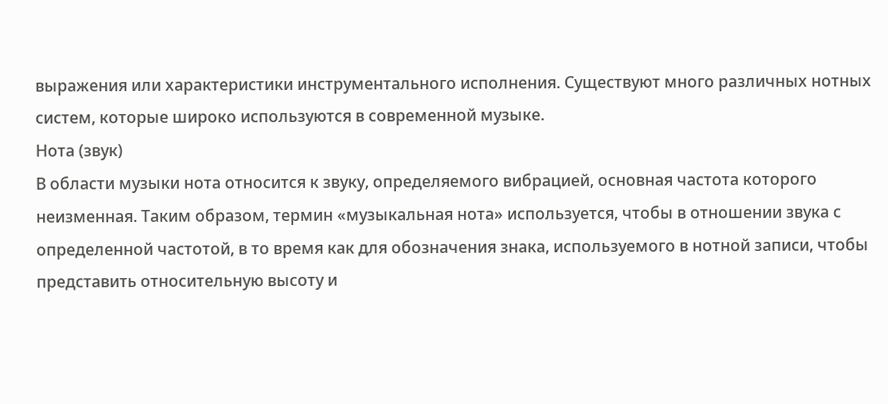выражения или характеристики инструментального исполнения. Существуют много различных нотных систем, которые широко используются в современной музыке.
Нота (звук)
В области музыки нота относится к звуку, определяемого вибрацией, основная частота которого неизменная. Таким образом, термин «музыкальная нота» используется, чтобы в отношении звука с определенной частотой, в то время как для обозначения знака, используемого в нотной записи, чтобы представить относительную высоту и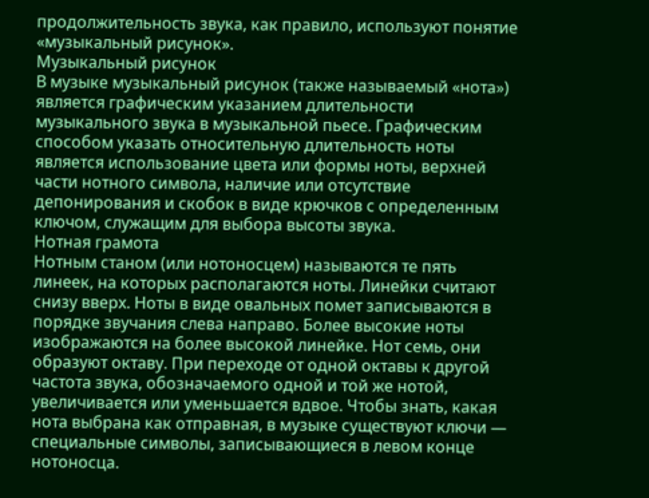продолжительность звука, как правило, используют понятие «музыкальный рисунок».
Музыкальный рисунок
В музыке музыкальный рисунок (также называемый «нота») является графическим указанием длительности музыкального звука в музыкальной пьесе. Графическим способом указать относительную длительность ноты является использование цвета или формы ноты, верхней части нотного символа, наличие или отсутствие депонирования и скобок в виде крючков с определенным ключом, служащим для выбора высоты звука.
Нотная грамота
Нотным станом (или нотоносцем) называются те пять линеек, на которых располагаются ноты. Линейки считают снизу вверх. Ноты в виде овальных помет записываются в порядке звучания слева направо. Более высокие ноты изображаются на более высокой линейке. Нот семь, они образуют октаву. При переходе от одной октавы к другой частота звука, обозначаемого одной и той же нотой, увеличивается или уменьшается вдвое. Чтобы знать, какая нота выбрана как отправная, в музыке существуют ключи — специальные символы, записывающиеся в левом конце нотоносца.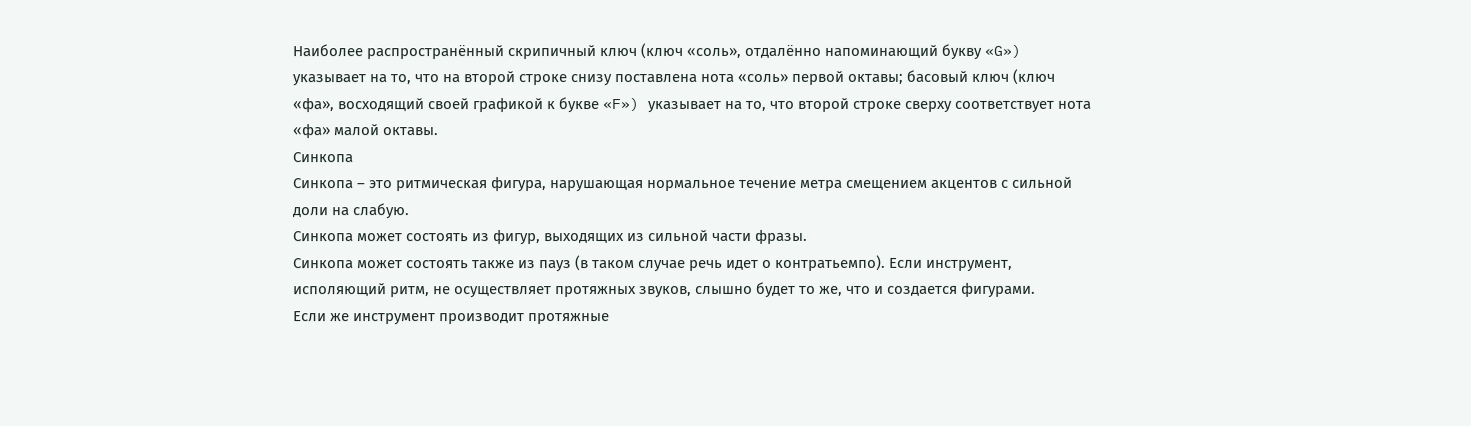Наиболее распространённый скрипичный ключ (ключ «соль», отдалённо напоминающий букву «G») указывает на то, что на второй строке снизу поставлена нота «соль» первой октавы; басовый ключ (ключ «фа», восходящий своей графикой к букве «F») указывает на то, что второй строке сверху соответствует нота «фа» малой октавы.
Синкопа
Синкопа – это ритмическая фигура, нарушающая нормальное течение метра смещением акцентов с сильной доли на слабую.
Синкопа может состоять из фигур, выходящих из сильной части фразы.
Синкопа может состоять также из пауз (в таком случае речь идет о контратьемпо). Если инструмент, исполяющий ритм, не осуществляет протяжных звуков, слышно будет то же, что и создается фигурами.
Если же инструмент производит протяжные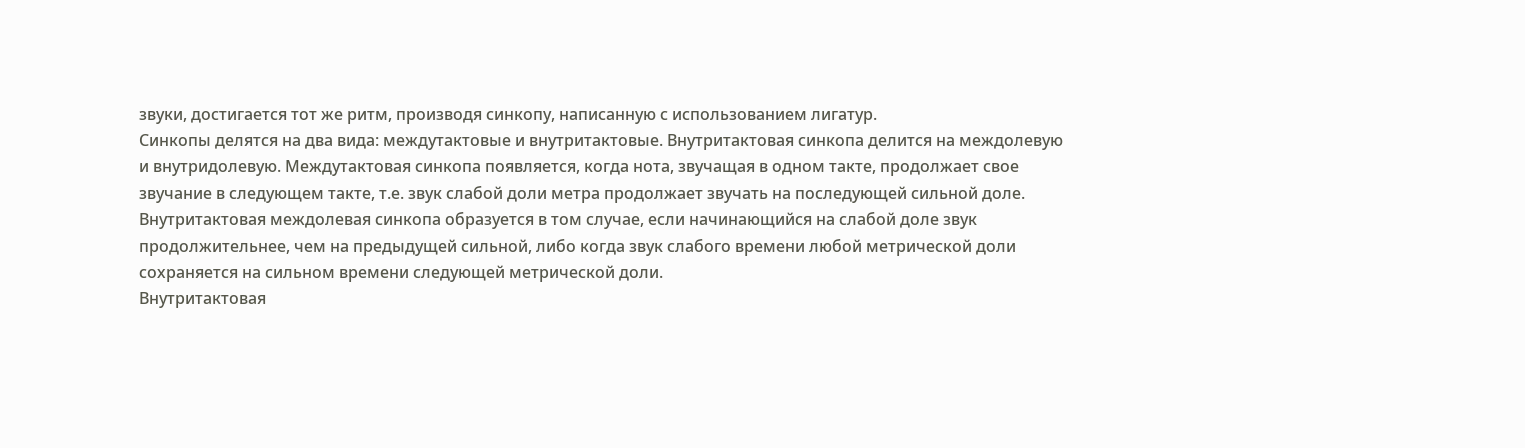звуки, достигается тот же ритм, производя синкопу, написанную с использованием лигатур.
Синкопы делятся на два вида: междутактовые и внутритактовые. Внутритактовая синкопа делится на междолевую и внутридолевую. Междутактовая синкопа появляется, когда нота, звучащая в одном такте, продолжает свое звучание в следующем такте, т.е. звук слабой доли метра продолжает звучать на последующей сильной доле.
Внутритактовая междолевая синкопа образуется в том случае, если начинающийся на слабой доле звук продолжительнее, чем на предыдущей сильной, либо когда звук слабого времени любой метрической доли сохраняется на сильном времени следующей метрической доли.
Внутритактовая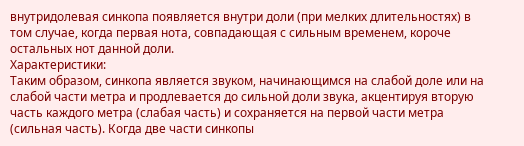внутридолевая синкопа появляется внутри доли (при мелких длительностях) в том случае, когда первая нота, совпадающая с сильным временем, короче остальных нот данной доли.
Характеристики:
Таким образом, синкопа является звуком, начинающимся на слабой доле или на слабой части метра и продлевается до сильной доли звука, акцентируя вторую часть каждого метра (слабая часть) и сохраняется на первой части метра (сильная часть). Когда две части синкопы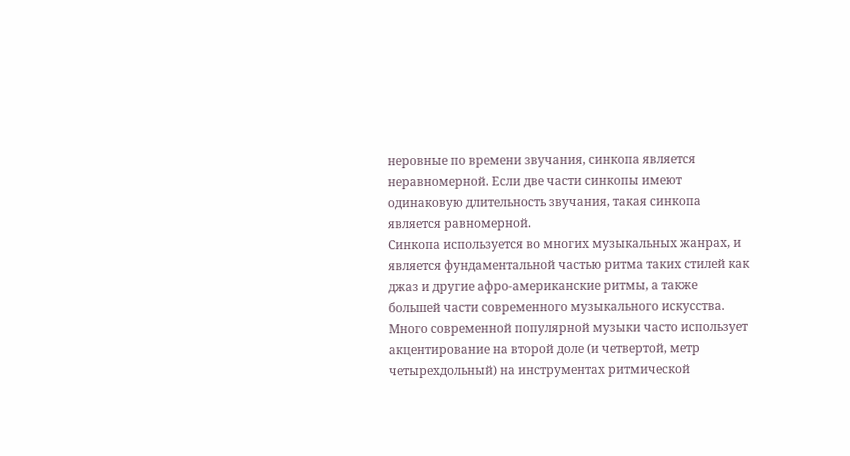неровные по времени звучания, синкопа является неравномерной. Если две части синкопы имеют одинаковую длительность звучания, такая синкопа является равномерной.
Синкопа используется во многих музыкальных жанрах, и является фундаментальной частью ритма таких стилей как джаз и другие афро-американские ритмы, а также большей части современного музыкального искусства. Много современной популярной музыки часто использует акцентирование на второй доле (и четвертой, метр четырехдольный) на инструментах ритмической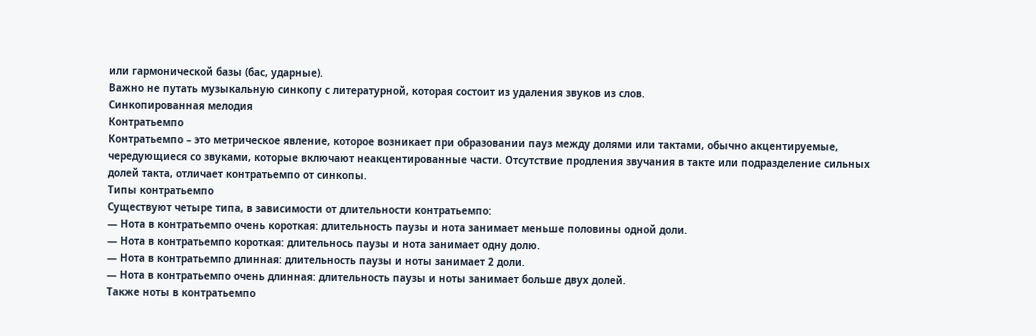или гармонической базы (бас, ударные).
Важно не путать музыкальную синкопу с литературной, которая состоит из удаления звуков из слов.
Cинкопированная мелодия
Контратьемпо
Контратьемпо – это метрическое явление, которое возникает при образовании пауз между долями или тактами, обычно акцентируемые, чередующиеся со звуками, которые включают неакцентированные части. Отсутствие продления звучания в такте или подразделение сильных долей такта, отличает контратьемпо от синкопы.
Типы контратьемпо
Существуют четыре типа, в зависимости от длительности контратьемпо:
— Нота в контратьемпо очень короткая: длительность паузы и нота занимает меньше половины одной доли.
— Нота в контратьемпо короткая: длительнось паузы и нота занимает одну долю.
— Нота в контратьемпо длинная: длительность паузы и ноты занимает 2 доли.
— Нота в контратьемпо очень длинная: длительность паузы и ноты занимает больше двух долей.
Также ноты в контратьемпо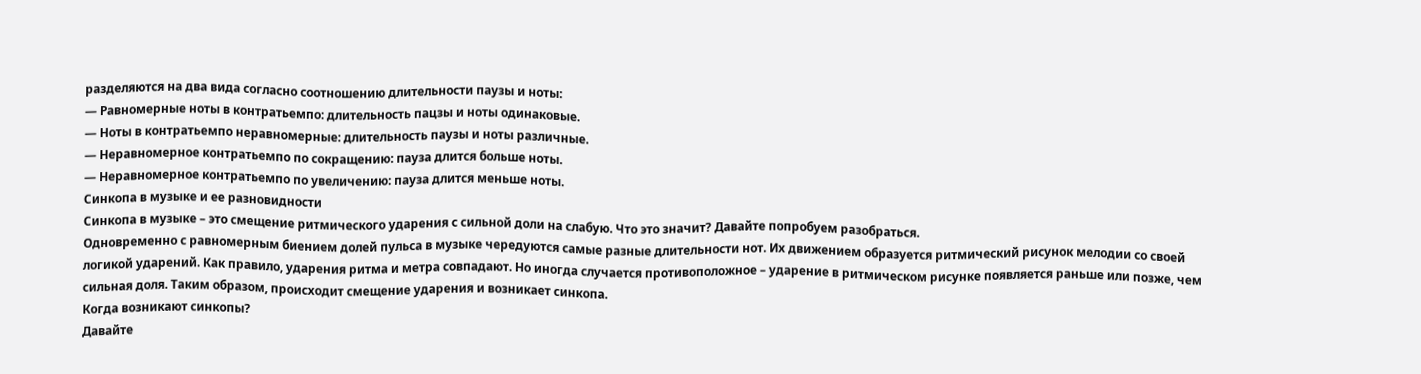разделяются на два вида согласно соотношению длительности паузы и ноты:
— Равномерные ноты в контратьемпо: длительность пацзы и ноты одинаковые.
— Ноты в контратьемпо неравномерные: длительность паузы и ноты различные.
— Неравномерное контратьемпо по сокращению: пауза длится больше ноты.
— Неравномерное контратьемпо по увеличению: пауза длится меньше ноты.
Синкопа в музыке и ее разновидности
Синкопа в музыке – это смещение ритмического ударения с сильной доли на слабую. Что это значит? Давайте попробуем разобраться.
Одновременно с равномерным биением долей пульса в музыке чередуются самые разные длительности нот. Их движением образуется ритмический рисунок мелодии со своей логикой ударений. Как правило, ударения ритма и метра совпадают. Но иногда случается противоположное – ударение в ритмическом рисунке появляется раньше или позже, чем сильная доля. Таким образом, происходит смещение ударения и возникает синкопа.
Когда возникают синкопы?
Давайте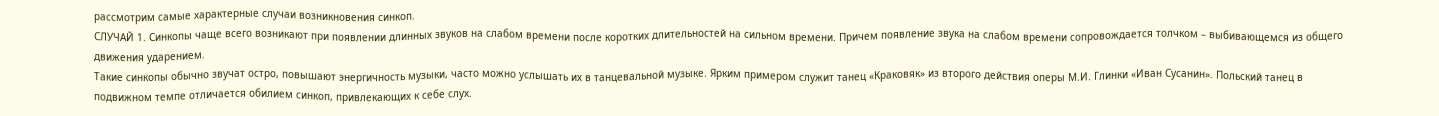рассмотрим самые характерные случаи возникновения синкоп.
СЛУЧАЙ 1. Синкопы чаще всего возникают при появлении длинных звуков на слабом времени после коротких длительностей на сильном времени. Причем появление звука на слабом времени сопровождается толчком – выбивающемся из общего движения ударением.
Такие синкопы обычно звучат остро, повышают энергичность музыки, часто можно услышать их в танцевальной музыке. Ярким примером служит танец «Краковяк» из второго действия оперы М.И. Глинки «Иван Сусанин». Польский танец в подвижном темпе отличается обилием синкоп, привлекающих к себе слух.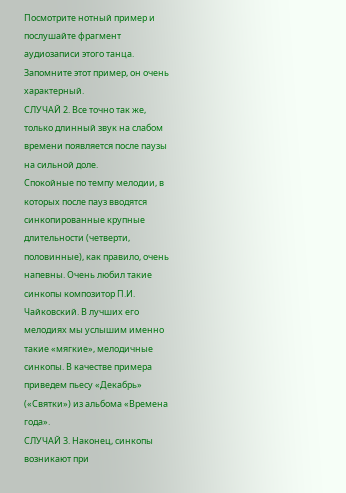Посмотрите нотный пример и послушайте фрагмент аудиозаписи этого танца. Запомните этот пример, он очень характерный.
СЛУЧАЙ 2. Все точно так же, только длинный звук на слабом времени появляется после паузы на сильной доле.
Спокойные по темпу мелодии, в которых после пауз вводятся синкопированные крупные длительности (четверти, половинные), как правило, очень напевны. Очень любил такие синкопы композитор П.И. Чайковский. В лучших его мелодиях мы услышим именно такие «мягкие», мелодичные синкопы. В качестве примера приведем пьесу «Декабрь» («Святки») из альбома «Времена года».
СЛУЧАЙ 3. Наконец, синкопы возникают при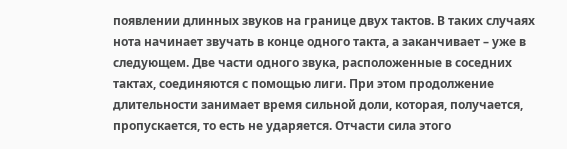появлении длинных звуков на границе двух тактов. В таких случаях нота начинает звучать в конце одного такта, а заканчивает – уже в следующем. Две части одного звука, расположенные в соседних тактах, соединяются с помощью лиги. При этом продолжение длительности занимает время сильной доли, которая, получается, пропускается, то есть не ударяется. Отчасти сила этого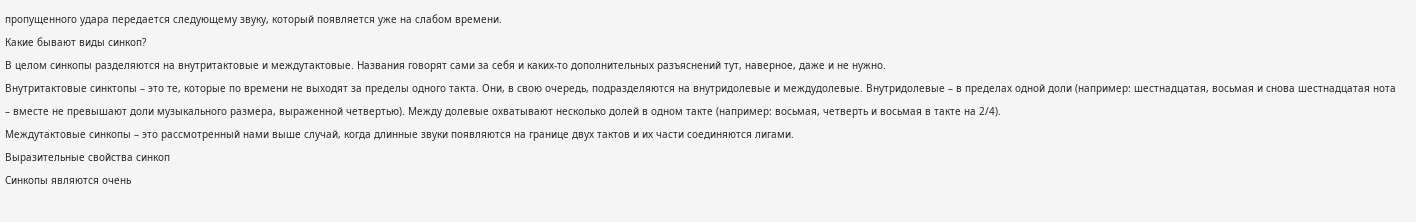пропущенного удара передается следующему звуку, который появляется уже на слабом времени.
Какие бывают виды синкоп?
В целом синкопы разделяются на внутритактовые и междутактовые. Названия говорят сами за себя и каких-то дополнительных разъяснений тут, наверное, даже и не нужно.
Внутритактовые синктопы – это те, которые по времени не выходят за пределы одного такта. Они, в свою очередь, подразделяются на внутридолевые и междудолевые. Внутридолевые – в пределах одной доли (например: шестнадцатая, восьмая и снова шестнадцатая нота – вместе не превышают доли музыкального размера, выраженной четвертью). Между долевые охватывают несколько долей в одном такте (например: восьмая, четверть и восьмая в такте на 2/4).
Междутактовые синкопы – это рассмотренный нами выше случай, когда длинные звуки появляются на границе двух тактов и их части соединяются лигами.
Выразительные свойства синкоп
Синкопы являются очень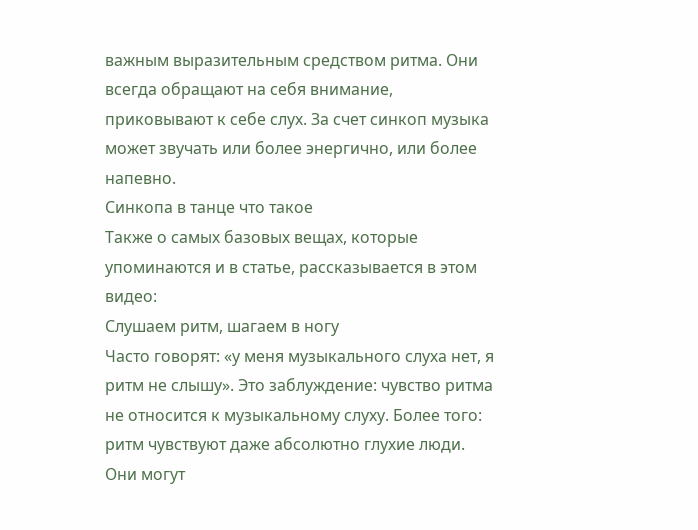важным выразительным средством ритма. Они всегда обращают на себя внимание, приковывают к себе слух. За счет синкоп музыка может звучать или более энергично, или более напевно.
Синкопа в танце что такое
Также о самых базовых вещах, которые упоминаются и в статье, рассказывается в этом видео:
Слушаем ритм, шагаем в ногу
Часто говорят: «у меня музыкального слуха нет, я ритм не слышу». Это заблуждение: чувство ритма не относится к музыкальному слуху. Более того: ритм чувствуют даже абсолютно глухие люди. Они могут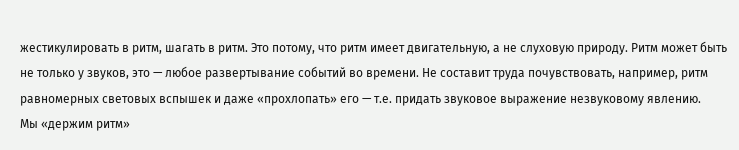жестикулировать в ритм, шагать в ритм. Это потому, что ритм имеет двигательную, а не слуховую природу. Ритм может быть не только у звуков, это — любое развертывание событий во времени. Не составит труда почувствовать, например, ритм равномерных световых вспышек и даже «прохлопать» его — т.е. придать звуковое выражение незвуковому явлению.
Мы «держим ритм»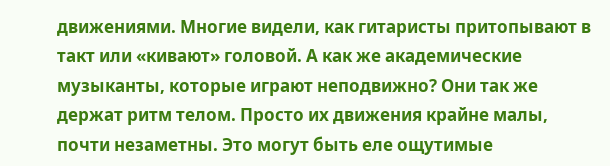движениями. Многие видели, как гитаристы притопывают в такт или «кивают» головой. А как же академические музыканты, которые играют неподвижно? Они так же держат ритм телом. Просто их движения крайне малы, почти незаметны. Это могут быть еле ощутимые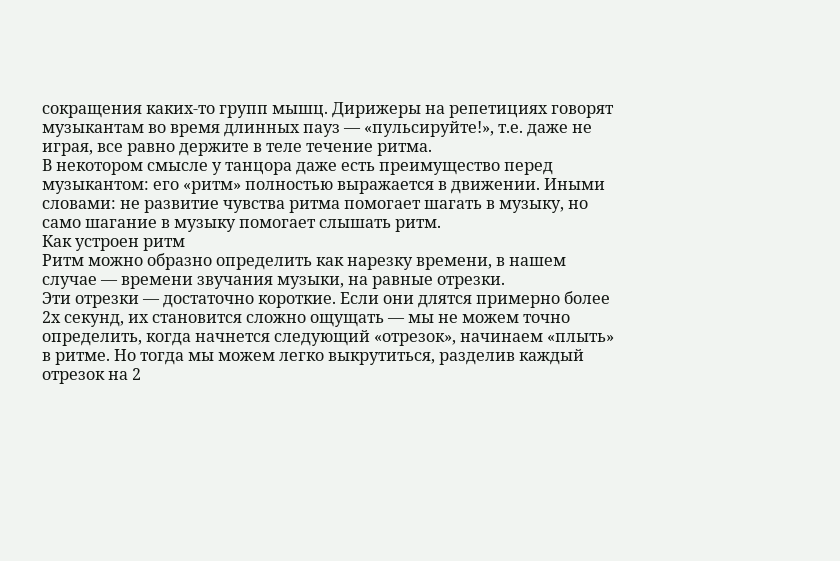сокращения каких-то групп мышц. Дирижеры на репетициях говорят музыкантам во время длинных пауз — «пульсируйте!», т.е. даже не играя, все равно держите в теле течение ритма.
В некотором смысле у танцора даже есть преимущество перед музыкантом: его «ритм» полностью выражается в движении. Иными словами: не развитие чувства ритма помогает шагать в музыку, но само шагание в музыку помогает слышать ритм.
Как устроен ритм
Ритм можно образно определить как нарезку времени, в нашем случае — времени звучания музыки, на равные отрезки.
Эти отрезки — достаточно короткие. Если они длятся примерно более 2х секунд, их становится сложно ощущать — мы не можем точно определить, когда начнется следующий «отрезок», начинаем «плыть» в ритме. Но тогда мы можем легко выкрутиться, разделив каждый отрезок на 2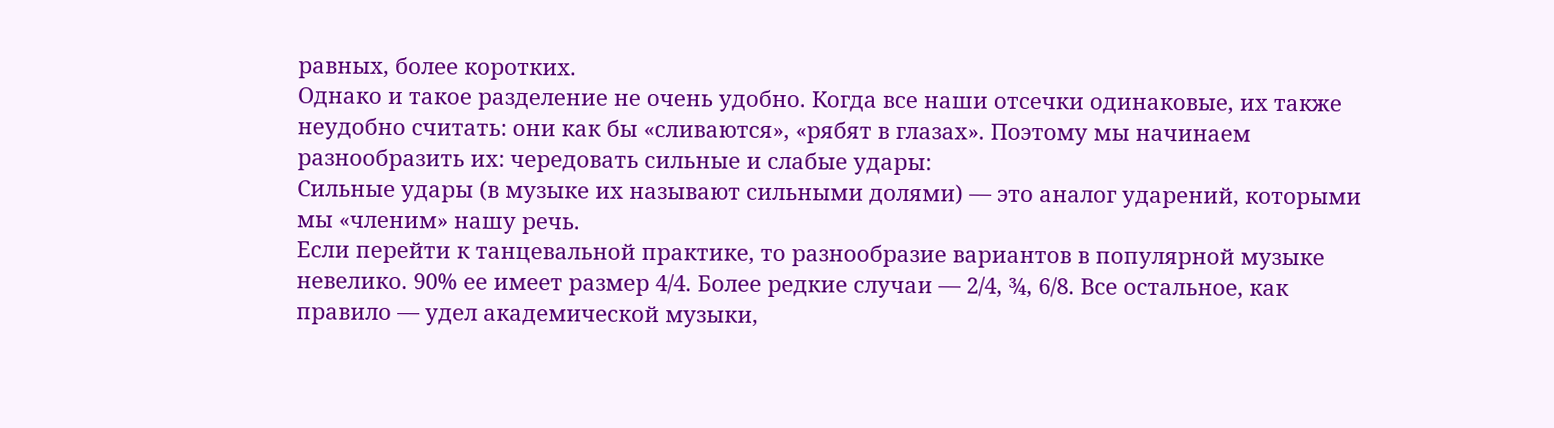равных, более коротких.
Однако и такое разделение не очень удобно. Когда все наши отсечки одинаковые, их также неудобно считать: они как бы «сливаются», «рябят в глазах». Поэтому мы начинаем разнообразить их: чередовать сильные и слабые удары:
Сильные удары (в музыке их называют сильными долями) — это аналог ударений, которыми мы «членим» нашу речь.
Если перейти к танцевальной практике, то разнообразие вариантов в популярной музыке невелико. 90% ее имеет размер 4/4. Более редкие случаи — 2/4, ¾, 6/8. Все остальное, как правило — удел академической музыки,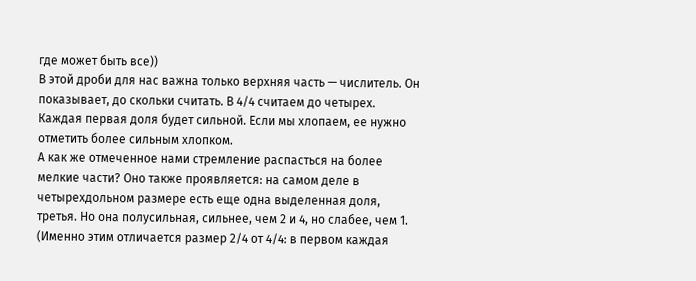где может быть все))
В этой дроби для нас важна только верхняя часть — числитель. Он показывает, до скольки считать. В 4/4 считаем до четырех. Каждая первая доля будет сильной. Если мы хлопаем, ее нужно отметить более сильным хлопком.
А как же отмеченное нами стремление распасться на более мелкие части? Оно также проявляется: на самом деле в четырехдольном размере есть еще одна выделенная доля, третья. Но она полусильная, сильнее, чем 2 и 4, но слабее, чем 1. (Именно этим отличается размер 2/4 от 4/4: в первом каждая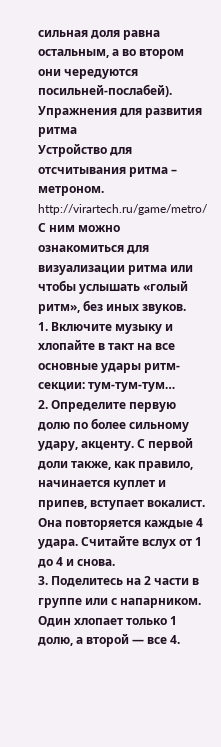сильная доля равна остальным, а во втором они чередуются посильней-послабей).
Упражнения для развития ритма
Устройство для отсчитывания ритма – метроном.
http://virartech.ru/game/metro/
С ним можно ознакомиться для визуализации ритма или чтобы услышать «голый ритм», без иных звуков.
1. Включите музыку и хлопайте в такт на все основные удары ритм-секции: тум-тум-тум…
2. Определите первую долю по более сильному удару, акценту. С первой доли также, как правило, начинается куплет и припев, вступает вокалист. Она повторяется каждые 4 удара. Считайте вслух от 1 до 4 и снова.
3. Поделитесь на 2 части в группе или с напарником. Один хлопает только 1 долю, а второй — все 4.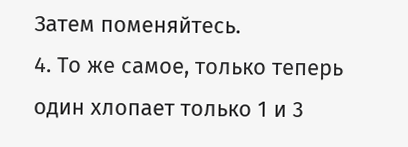Затем поменяйтесь.
4. То же самое, только теперь один хлопает только 1 и 3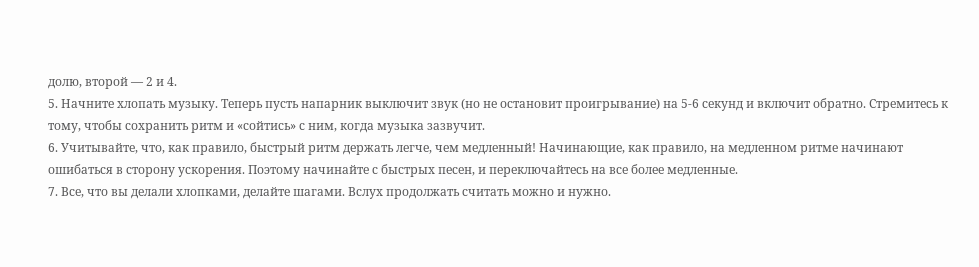долю, второй — 2 и 4.
5. Начните хлопать музыку. Теперь пусть напарник выключит звук (но не остановит проигрывание) на 5-6 секунд и включит обратно. Стремитесь к тому, чтобы сохранить ритм и «сойтись» с ним, когда музыка зазвучит.
6. Учитывайте, что, как правило, быстрый ритм держать легче, чем медленный! Начинающие, как правило, на медленном ритме начинают ошибаться в сторону ускорения. Поэтому начинайте с быстрых песен, и переключайтесь на все более медленные.
7. Все, что вы делали хлопками, делайте шагами. Вслух продолжать считать можно и нужно.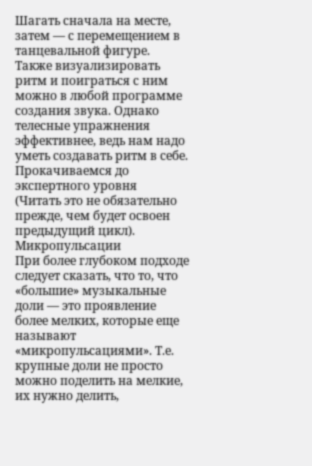Шагать сначала на месте, затем — с перемещением в танцевальной фигуре.
Также визуализировать ритм и поиграться с ним можно в любой программе создания звука. Однако телесные упражнения эффективнее, ведь нам надо уметь создавать ритм в себе.
Прокачиваемся до экспертного уровня
(Читать это не обязательно прежде, чем будет освоен предыдущий цикл).
Микропульсации
При более глубоком подходе следует сказать, что то, что «большие» музыкальные доли — это проявление более мелких, которые еще называют «микропульсациями». Т.е. крупные доли не просто можно поделить на мелкие, их нужно делить,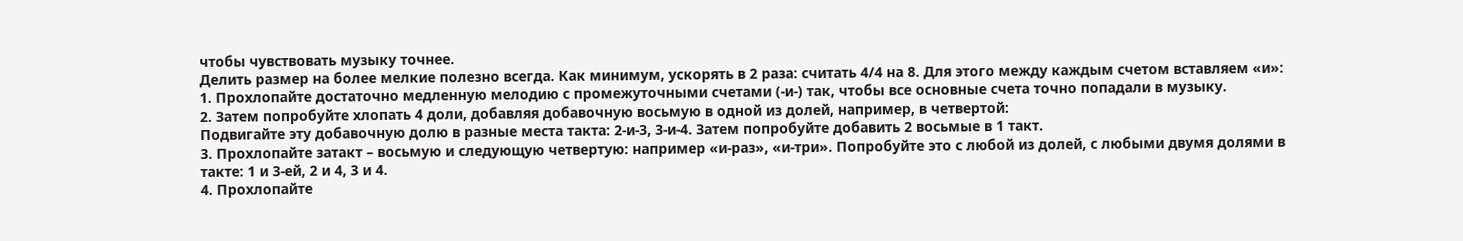чтобы чувствовать музыку точнее.
Делить размер на более мелкие полезно всегда. Как минимум, ускорять в 2 раза: считать 4/4 на 8. Для этого между каждым счетом вставляем «и»:
1. Прохлопайте достаточно медленную мелодию с промежуточными счетами (-и-) так, чтобы все основные счета точно попадали в музыку.
2. Затем попробуйте хлопать 4 доли, добавляя добавочную восьмую в одной из долей, например, в четвертой:
Подвигайте эту добавочную долю в разные места такта: 2-и-3, 3-и-4. Затем попробуйте добавить 2 восьмые в 1 такт.
3. Прохлопайте затакт – восьмую и следующую четвертую: например «и-раз», «и-три». Попробуйте это с любой из долей, с любыми двумя долями в такте: 1 и 3-ей, 2 и 4, 3 и 4.
4. Прохлопайте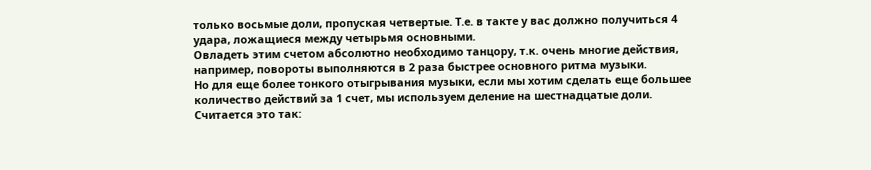только восьмые доли, пропуская четвертые. Т.е. в такте у вас должно получиться 4 удара, ложащиеся между четырьмя основными.
Овладеть этим счетом абсолютно необходимо танцору, т.к. очень многие действия, например, повороты выполняются в 2 раза быстрее основного ритма музыки.
Но для еще более тонкого отыгрывания музыки, если мы хотим сделать еще большее количество действий за 1 счет, мы используем деление на шестнадцатые доли. Считается это так: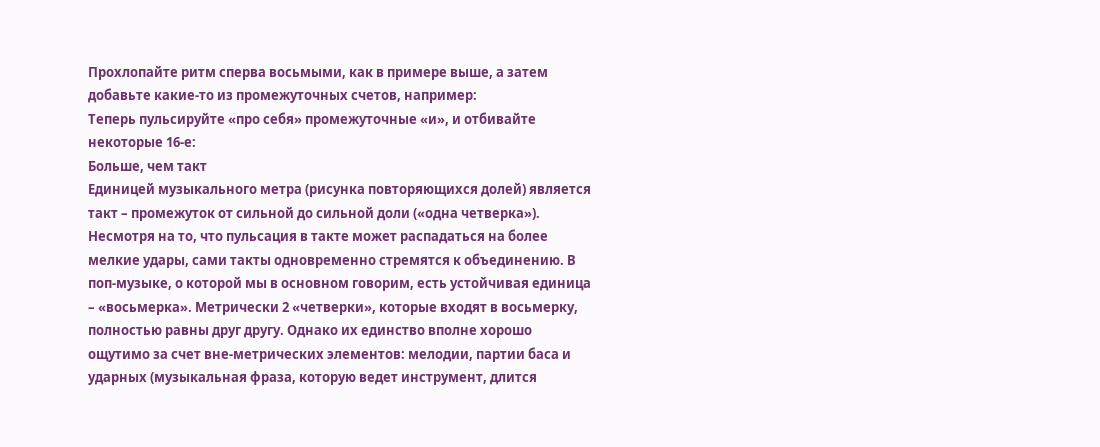Прохлопайте ритм сперва восьмыми, как в примере выше, а затем добавьте какие-то из промежуточных счетов, например:
Теперь пульсируйте «про себя» промежуточные «и», и отбивайте некоторые 16-е:
Больше, чем такт
Единицей музыкального метра (рисунка повторяющихся долей) является такт – промежуток от сильной до сильной доли («одна четверка»). Несмотря на то, что пульсация в такте может распадаться на более мелкие удары, сами такты одновременно стремятся к объединению. В поп-музыке, о которой мы в основном говорим, есть устойчивая единица – «восьмерка». Метрически 2 «четверки», которые входят в восьмерку, полностью равны друг другу. Однако их единство вполне хорошо ощутимо за счет вне-метрических элементов: мелодии, партии баса и ударных (музыкальная фраза, которую ведет инструмент, длится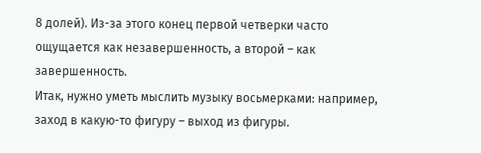8 долей). Из-за этого конец первой четверки часто ощущается как незавершенность, а второй – как завершенность.
Итак, нужно уметь мыслить музыку восьмерками: например, заход в какую-то фигуру – выход из фигуры.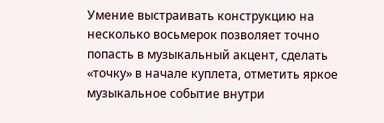Умение выстраивать конструкцию на несколько восьмерок позволяет точно попасть в музыкальный акцент, сделать «точку» в начале куплета, отметить яркое музыкальное событие внутри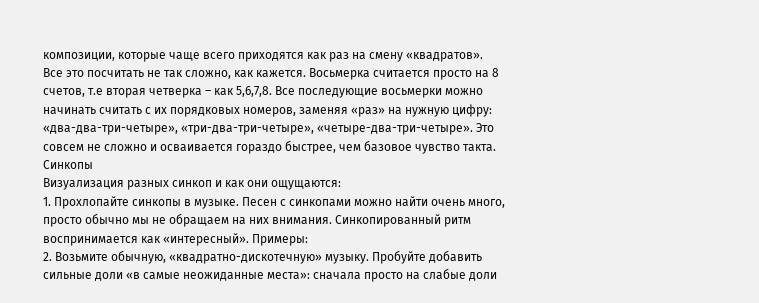композиции, которые чаще всего приходятся как раз на смену «квадратов».
Все это посчитать не так сложно, как кажется. Восьмерка считается просто на 8 счетов, т.е вторая четверка – как 5,6,7,8. Все последующие восьмерки можно начинать считать с их порядковых номеров, заменяя «раз» на нужную цифру: «два-два-три-четыре», «три-два-три-четыре», «четыре-два-три-четыре». Это совсем не сложно и осваивается гораздо быстрее, чем базовое чувство такта.
Синкопы
Визуализация разных синкоп и как они ощущаются:
1. Прохлопайте синкопы в музыке. Песен с синкопами можно найти очень много, просто обычно мы не обращаем на них внимания. Синкопированный ритм воспринимается как «интересный». Примеры:
2. Возьмите обычную, «квадратно-дискотечную» музыку. Пробуйте добавить сильные доли «в самые неожиданные места»: сначала просто на слабые доли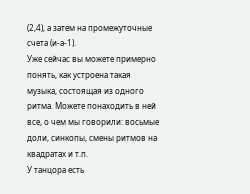(2,4), а затем на промежуточные счета (и-а-1).
Уже сейчас вы можете примерно понять, как устроена такая музыка, состоящая из одного ритма. Можете понаходить в ней все, о чем мы говорили: восьмые доли, синкопы, смены ритмов на квадратах и т.п.
У танцора есть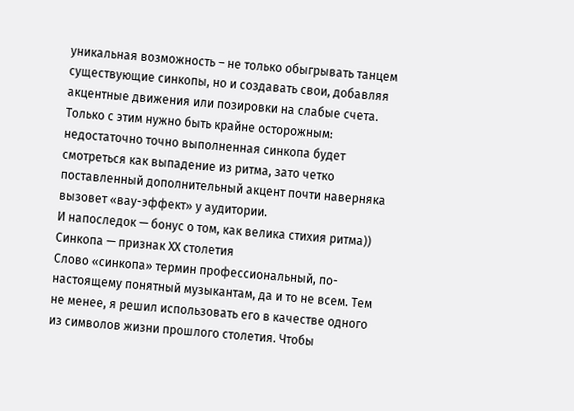уникальная возможность – не только обыгрывать танцем существующие синкопы, но и создавать свои, добавляя акцентные движения или позировки на слабые счета. Только с этим нужно быть крайне осторожным: недостаточно точно выполненная синкопа будет смотреться как выпадение из ритма, зато четко поставленный дополнительный акцент почти наверняка вызовет «вау-эффект» у аудитории.
И напоследок — бонус о том, как велика стихия ритма))
Синкопа — признак ХХ столетия
Слово «синкопа» термин профессиональный, по-настоящему понятный музыкантам, да и то не всем. Тем не менее, я решил использовать его в качестве одного из символов жизни прошлого столетия. Чтобы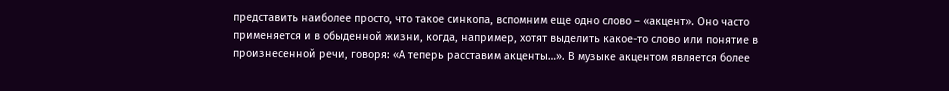представить наиболее просто, что такое синкопа, вспомним еще одно слово – «акцент». Оно часто применяется и в обыденной жизни, когда, например, хотят выделить какое-то слово или понятие в произнесенной речи, говоря: «А теперь расставим акценты…». В музыке акцентом является более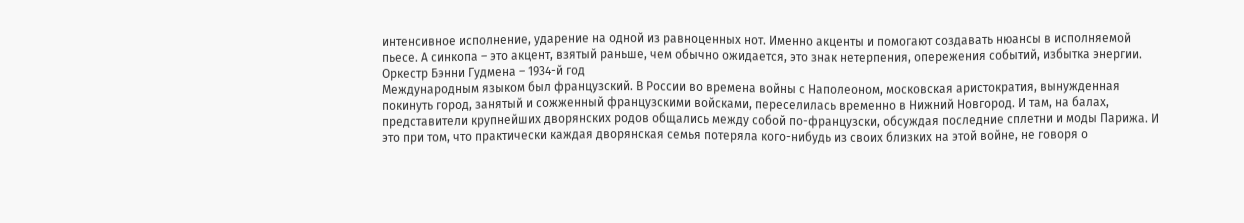интенсивное исполнение, ударение на одной из равноценных нот. Именно акценты и помогают создавать нюансы в исполняемой пьесе. А синкопа – это акцент, взятый раньше, чем обычно ожидается, это знак нетерпения, опережения событий, избытка энергии.
Оркестр Бэнни Гудмена – 1934-й год
Международным языком был французский. В России во времена войны с Наполеоном, московская аристократия, вынужденная покинуть город, занятый и сожженный французскими войсками, переселилась временно в Нижний Новгород. И там, на балах, представители крупнейших дворянских родов общались между собой по-французски, обсуждая последние сплетни и моды Парижа. И это при том, что практически каждая дворянская семья потеряла кого-нибудь из своих близких на этой войне, не говоря о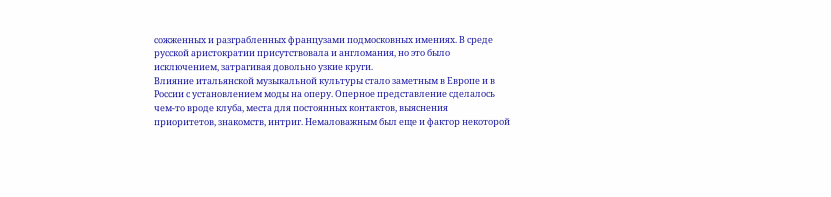сожженных и разграбленных французами подмосковных имениях. В среде русской аристократии присутствовала и англомания, но это было исключением, затрагивая довольно узкие круги.
Влияние итальянской музыкальной культуры стало заметным в Европе и в России с установлением моды на оперу. Оперное представление сделалось чем-то вроде клуба, места для постоянных контактов, выяснения приоритетов, знакомств, интриг. Немаловажным был еще и фактор некоторой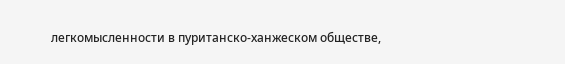легкомысленности в пуританско-ханжеском обществе,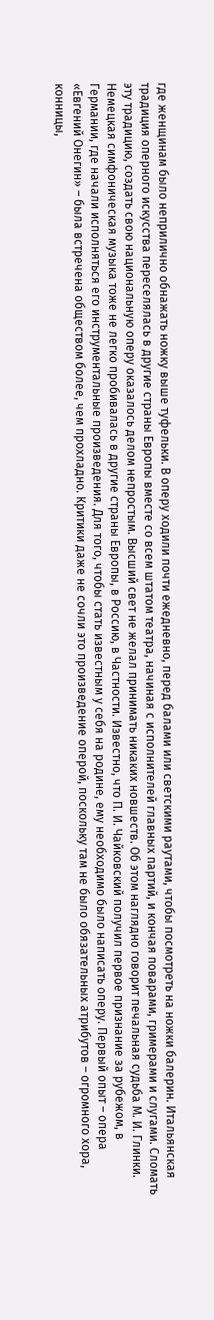где женщинам было неприлично обнажать ножку выше туфельки. В оперу ходили почти ежедневно, перед балами или светскими раутами, чтобы посмотреть на ножки балерин. Итальянская традиция оперного искусства переселялась в другие страны Европы вместе со всем штатом театра, начиная с исполнителей главных партий, и кончая поварами, гримерами и слугами. Сломать эту традицию, создать свою национальную оперу оказалось делом непростым. Высший свет не желал принимать никаких новшеств. Об этом наглядно говорит печальная судьба М. И. Глинки.
Немецкая симфоническая музыка тоже не легко пробивалась в другие страны Европы, в Россию, в Частности. Известно, что П. И. Чайковский получил первое признание за рубежом, в Германии, где начали исполняться его инструментальные произведения. Для того, чтобы стать известным у себя на родине, ему необходимо было написать оперу. Первый опыт – опера «Евгений Онегин» – была встречена обществом более, чем прохладно. Критики даже не сочли это произведение оперой, поскольку там не было обязательных атрибутов – огромного хора, конницы,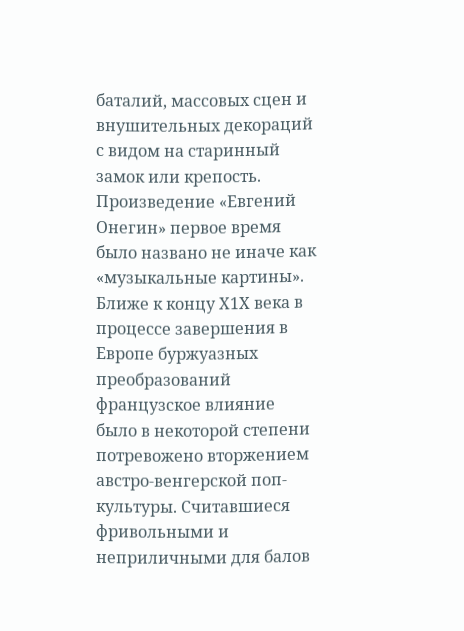баталий, массовых сцен и внушительных декораций с видом на старинный замок или крепость. Произведение «Евгений Онегин» первое время было названо не иначе как «музыкальные картины».
Ближе к концу Х1Х века в процессе завершения в Европе буржуазных преобразований французское влияние было в некоторой степени потревожено вторжением австро-венгерской поп-культуры. Считавшиеся фривольными и неприличными для балов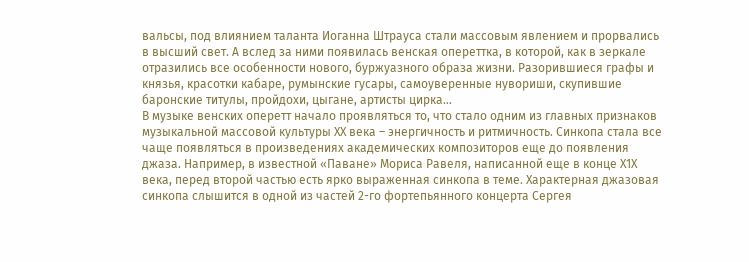вальсы, под влиянием таланта Иоганна Штрауса стали массовым явлением и прорвались в высший свет. А вслед за ними появилась венская опереттка, в которой, как в зеркале отразились все особенности нового, буржуазного образа жизни. Разорившиеся графы и князья, красотки кабаре, румынские гусары, самоуверенные нувориши, скупившие баронские титулы, пройдохи, цыгане, артисты цирка…
В музыке венских оперетт начало проявляться то, что стало одним из главных признаков музыкальной массовой культуры ХХ века – энергичность и ритмичность. Синкопа стала все чаще появляться в произведениях академических композиторов еще до появления джаза. Например, в известной «Паване» Мориса Равеля, написанной еще в конце Х1Х века, перед второй частью есть ярко выраженная синкопа в теме. Характерная джазовая синкопа слышится в одной из частей 2-го фортепьянного концерта Сергея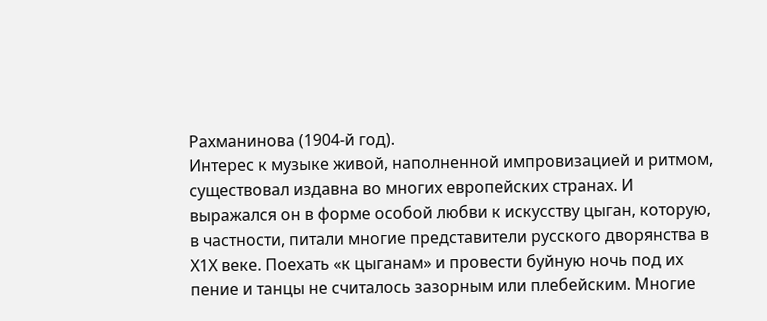Рахманинова (1904-й год).
Интерес к музыке живой, наполненной импровизацией и ритмом, существовал издавна во многих европейских странах. И выражался он в форме особой любви к искусству цыган, которую, в частности, питали многие представители русского дворянства в Х1Х веке. Поехать «к цыганам» и провести буйную ночь под их пение и танцы не считалось зазорным или плебейским. Многие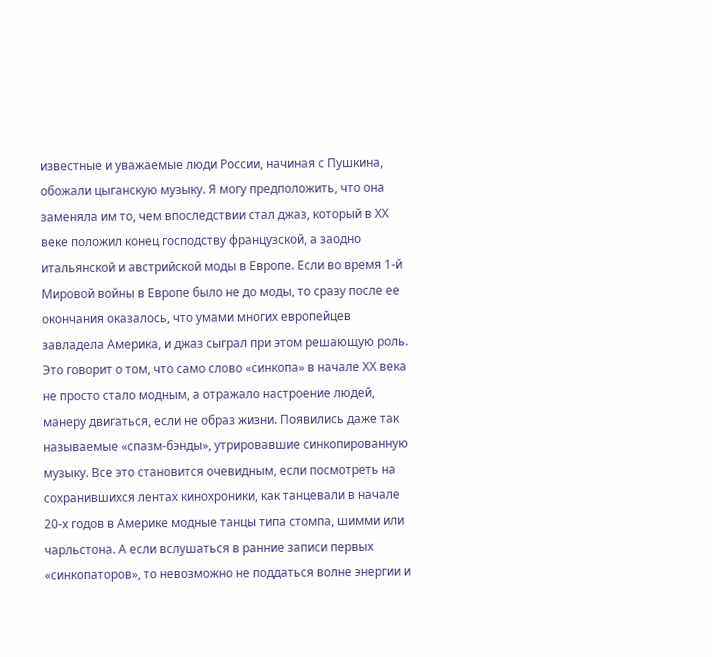известные и уважаемые люди России, начиная с Пушкина, обожали цыганскую музыку. Я могу предположить, что она заменяла им то, чем впоследствии стал джаз, который в ХХ веке положил конец господству французской, а заодно итальянской и австрийской моды в Европе. Если во время 1-й Мировой войны в Европе было не до моды, то сразу после ее окончания оказалось, что умами многих европейцев завладела Америка, и джаз сыграл при этом решающую роль.
Это говорит о том, что само слово «синкопа» в начале ХХ века не просто стало модным, а отражало настроение людей, манеру двигаться, если не образ жизни. Появились даже так называемые «спазм-бэнды», утрировавшие синкопированную музыку. Все это становится очевидным, если посмотреть на сохранившихся лентах кинохроники, как танцевали в начале 20-х годов в Америке модные танцы типа стомпа, шимми или чарльстона. А если вслушаться в ранние записи первых «синкопаторов», то невозможно не поддаться волне энергии и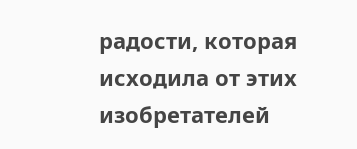радости, которая исходила от этих изобретателей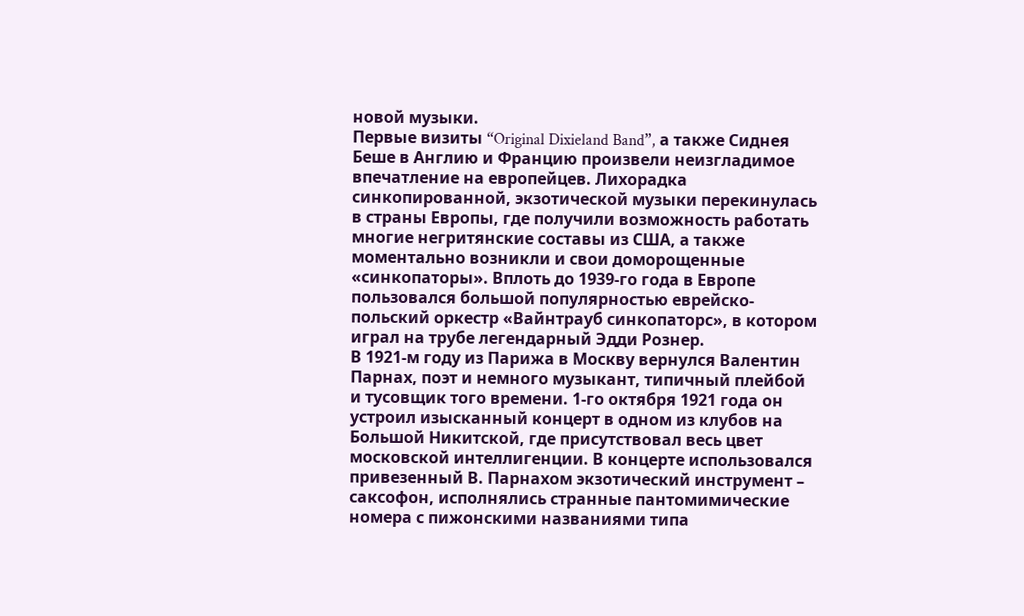новой музыки.
Первые визиты “Original Dixieland Band”, а также Сиднея Беше в Англию и Францию произвели неизгладимое впечатление на европейцев. Лихорадка синкопированной, экзотической музыки перекинулась в страны Европы, где получили возможность работать многие негритянские составы из США, а также моментально возникли и свои доморощенные «синкопаторы». Вплоть до 1939-го года в Европе пользовался большой популярностью еврейско-польский оркестр «Вайнтрауб синкопаторс», в котором играл на трубе легендарный Эдди Рознер.
В 1921-м году из Парижа в Москву вернулся Валентин Парнах, поэт и немного музыкант, типичный плейбой и тусовщик того времени. 1-го октября 1921 года он устроил изысканный концерт в одном из клубов на Большой Никитской, где присутствовал весь цвет московской интеллигенции. В концерте использовался привезенный В. Парнахом экзотический инструмент – саксофон, исполнялись странные пантомимические номера с пижонскими названиями типа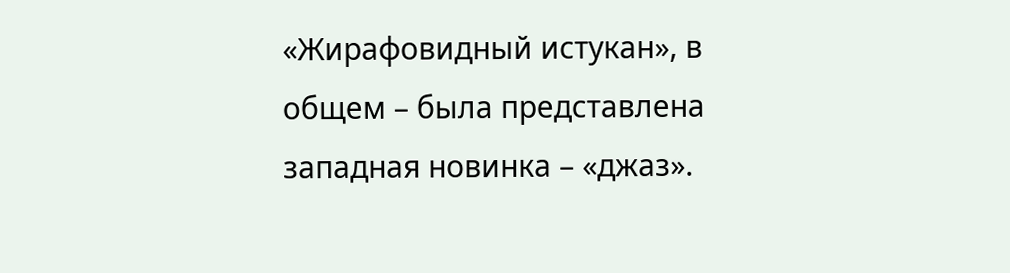«Жирафовидный истукан», в общем – была представлена западная новинка – «джаз».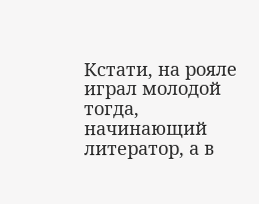Кстати, на рояле играл молодой тогда, начинающий литератор, а в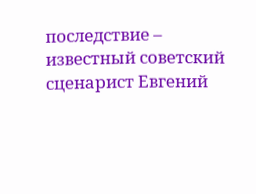последствие – известный советский сценарист Евгений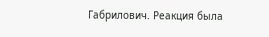Габрилович. Реакция была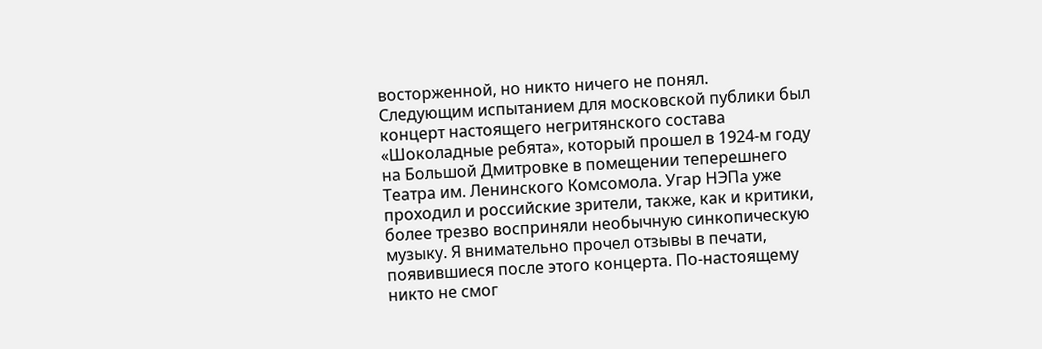восторженной, но никто ничего не понял.
Следующим испытанием для московской публики был концерт настоящего негритянского состава «Шоколадные ребята», который прошел в 1924-м году на Большой Дмитровке в помещении теперешнего Театра им. Ленинского Комсомола. Угар НЭПа уже проходил и российские зрители, также, как и критики, более трезво восприняли необычную синкопическую музыку. Я внимательно прочел отзывы в печати, появившиеся после этого концерта. По-настоящему никто не смог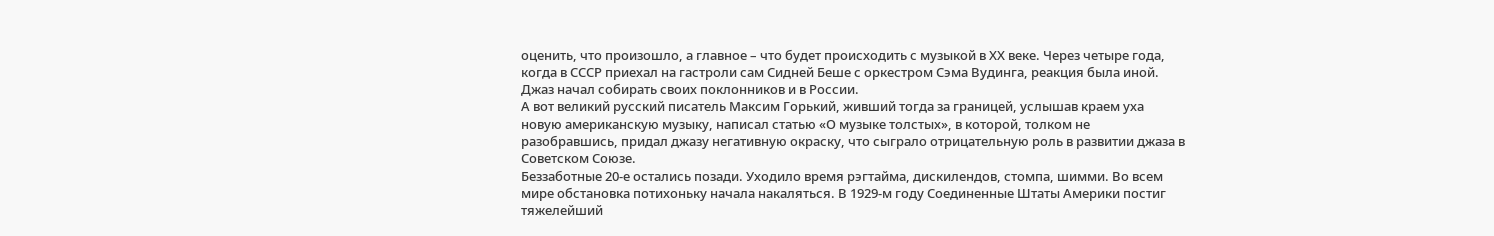оценить, что произошло, а главное – что будет происходить с музыкой в ХХ веке. Через четыре года, когда в СССР приехал на гастроли сам Сидней Беше с оркестром Сэма Вудинга, реакция была иной. Джаз начал собирать своих поклонников и в России.
А вот великий русский писатель Максим Горький, живший тогда за границей, услышав краем уха новую американскую музыку, написал статью «О музыке толстых», в которой, толком не разобравшись, придал джазу негативную окраску, что сыграло отрицательную роль в развитии джаза в Советском Союзе.
Беззаботные 20-е остались позади. Уходило время рэгтайма, дискилендов, стомпа, шимми. Во всем мире обстановка потихоньку начала накаляться. В 1929-м году Соединенные Штаты Америки постиг тяжелейший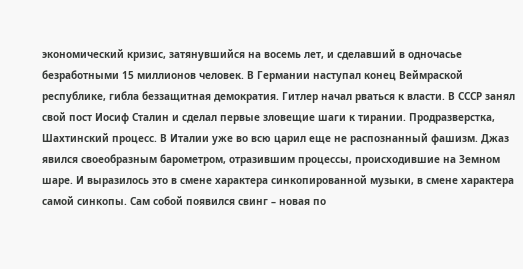экономический кризис, затянувшийся на восемь лет, и сделавший в одночасье безработными 15 миллионов человек. В Германии наступал конец Веймраской республике, гибла беззащитная демократия. Гитлер начал рваться к власти. В СССР занял свой пост Иосиф Сталин и сделал первые зловещие шаги к тирании. Продразверстка, Шахтинский процесс. В Италии уже во всю царил еще не распознанный фашизм. Джаз явился своеобразным барометром, отразившим процессы, происходившие на Земном шаре. И выразилось это в смене характера синкопированной музыки, в смене характера самой синкопы. Сам собой появился свинг – новая по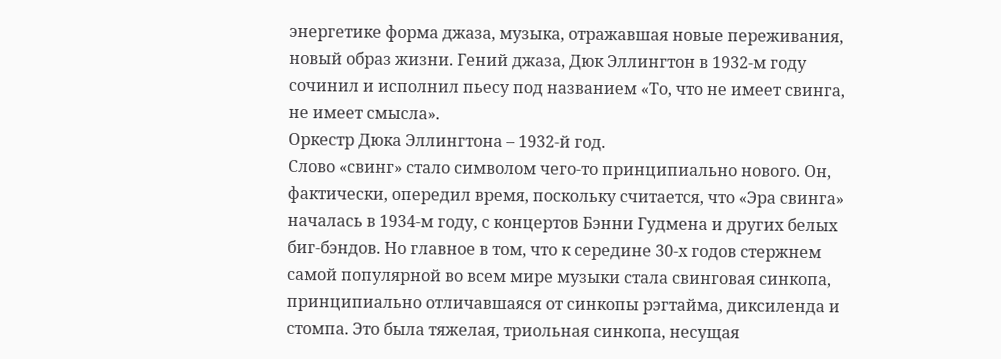энергетике форма джаза, музыка, отражавшая новые переживания, новый образ жизни. Гений джаза, Дюк Эллингтон в 1932-м году сочинил и исполнил пьесу под названием «То, что не имеет свинга, не имеет смысла».
Оркестр Дюка Эллингтона – 1932-й год.
Слово «свинг» стало символом чего-то принципиально нового. Он, фактически, опередил время, поскольку считается, что «Эра свинга» началась в 1934-м году, с концертов Бэнни Гудмена и других белых биг-бэндов. Но главное в том, что к середине 30-х годов стержнем самой популярной во всем мире музыки стала свинговая синкопа, принципиально отличавшаяся от синкопы рэгтайма, диксиленда и стомпа. Это была тяжелая, триольная синкопа, несущая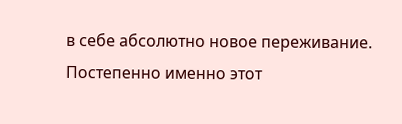в себе абсолютно новое переживание. Постепенно именно этот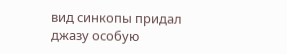вид синкопы придал джазу особую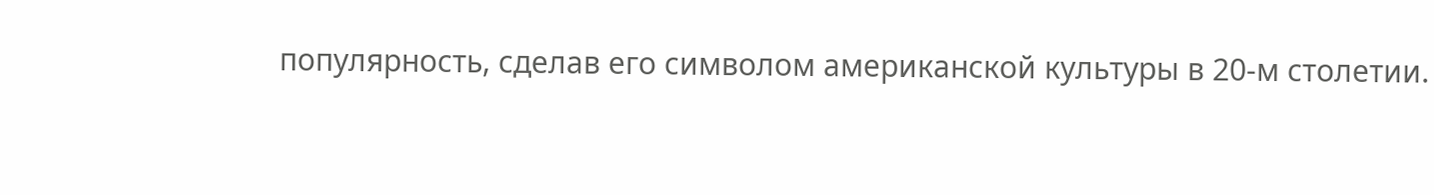популярность, сделав его символом американской культуры в 20-м столетии.